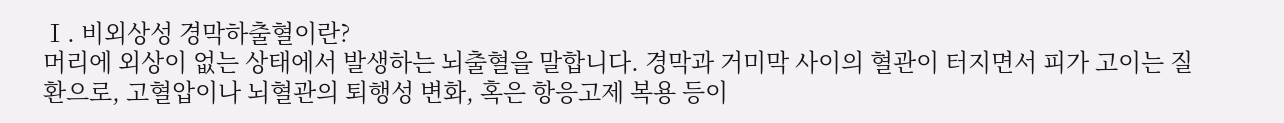Ⅰ. 비외상성 경막하출혈이란?
머리에 외상이 없는 상태에서 발생하는 뇌출혈을 말합니다. 경막과 거미막 사이의 혈관이 터지면서 피가 고이는 질환으로, 고혈압이나 뇌혈관의 퇴행성 변화, 혹은 항응고제 복용 등이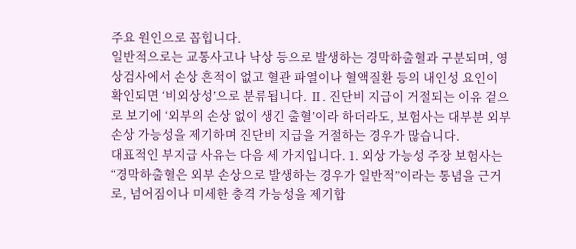주요 원인으로 꼽힙니다.
일반적으로는 교통사고나 낙상 등으로 발생하는 경막하출혈과 구분되며, 영상검사에서 손상 흔적이 없고 혈관 파열이나 혈액질환 등의 내인성 요인이 확인되면 ‘비외상성’으로 분류됩니다. Ⅱ. 진단비 지급이 거절되는 이유 겉으로 보기에 ‘외부의 손상 없이 생긴 출혈’이라 하더라도, 보험사는 대부분 외부손상 가능성을 제기하며 진단비 지급을 거절하는 경우가 많습니다.
대표적인 부지급 사유는 다음 세 가지입니다. 1. 외상 가능성 주장 보험사는 “경막하출혈은 외부 손상으로 발생하는 경우가 일반적”이라는 통념을 근거로, 넘어짐이나 미세한 충격 가능성을 제기합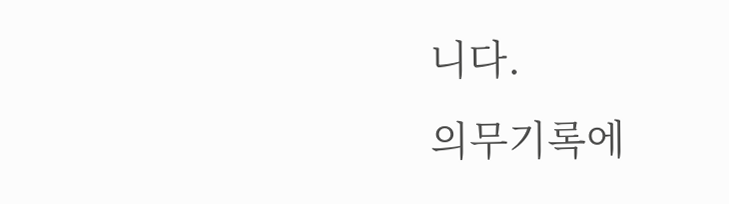니다.
의무기록에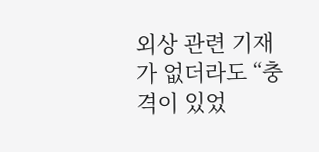외상 관련 기재가 없더라도 “충격이 있었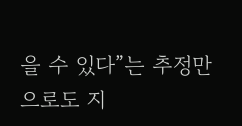을 수 있다”는 추정만으로도 지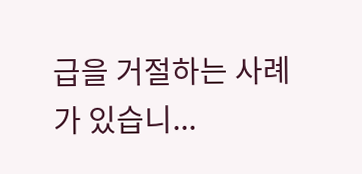급을 거절하는 사례가 있습니...